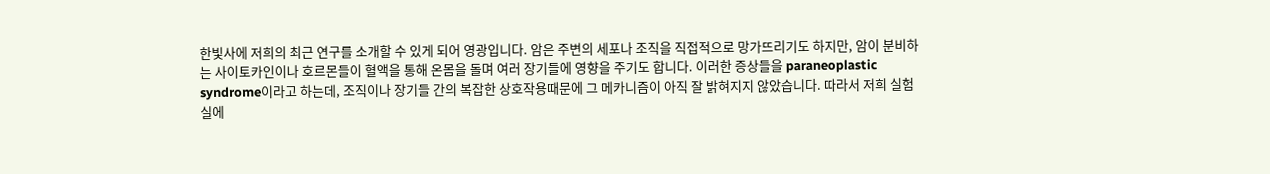한빛사에 저희의 최근 연구를 소개할 수 있게 되어 영광입니다. 암은 주변의 세포나 조직을 직접적으로 망가뜨리기도 하지만, 암이 분비하는 사이토카인이나 호르몬들이 혈액을 통해 온몸을 돌며 여러 장기들에 영향을 주기도 합니다. 이러한 증상들을 paraneoplastic syndrome이라고 하는데, 조직이나 장기들 간의 복잡한 상호작용때문에 그 메카니즘이 아직 잘 밝혀지지 않았습니다. 따라서 저희 실험실에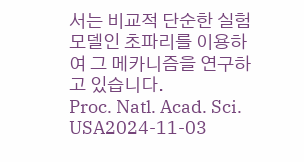서는 비교적 단순한 실험 모델인 초파리를 이용하여 그 메카니즘을 연구하고 있습니다.
Proc. Natl. Acad. Sci. USA2024-11-03